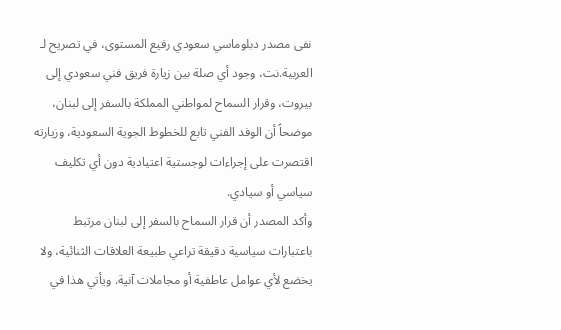نفى مصدر دبلوماسي سعودي رفيع المستوى، في تصريح لـ العربية.نت، وجود أي صلة بين زيارة فريق فني سعودي إلى بيروت، وقرار السماح لمواطني المملكة بالسفر إلى لبنان، موضحاً أن الوفد الفني تابع للخطوط الجوية السعودية، وزيارته اقتصرت على إجراءات لوجستية اعتيادية دون أي تكليف سياسي أو سيادي.
وأكد المصدر أن قرار السماح بالسفر إلى لبنان مرتبط باعتبارات سياسية دقيقة تراعي طبيعة العلاقات الثنائية، ولا يخضع لأي عوامل عاطفية أو مجاملات آنية. ويأتي هذا في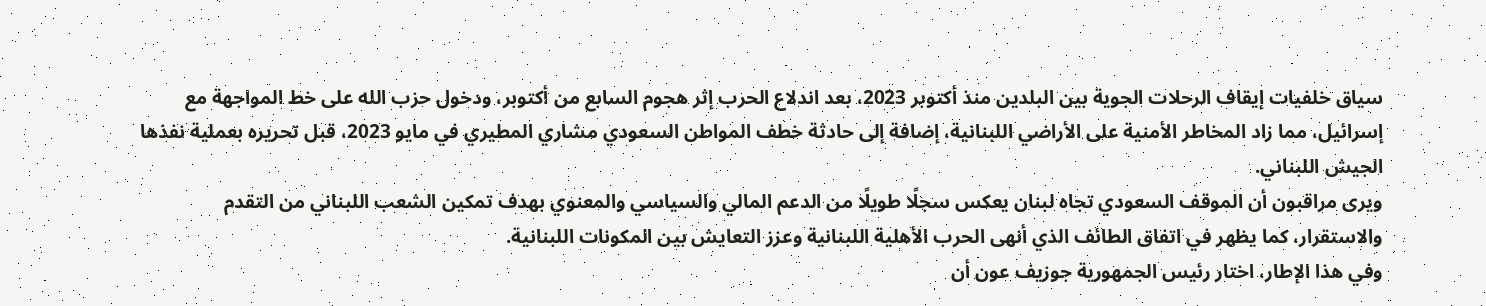سياق خلفيات إيقاف الرحلات الجوية بين البلدين منذ أكتوبر 2023، بعد اندلاع الحرب إثر هجوم السابع من أكتوبر، ودخول حزب الله على خط المواجهة مع إسرائيل، مما زاد المخاطر الأمنية على الأراضي اللبنانية، إضافة إلى حادثة خطف المواطن السعودي مشاري المطيري في مايو 2023، قبل تحريره بعملية نفذها الجيش اللبناني.
ويرى مراقبون أن الموقف السعودي تجاه لبنان يعكس سجلًا طويلًا من الدعم المالي والسياسي والمعنوي بهدف تمكين الشعب اللبناني من التقدم والاستقرار، كما يظهر في اتفاق الطائف الذي أنهى الحرب الأهلية اللبنانية وعزز التعايش بين المكونات اللبنانية.
وفي هذا الإطار، اختار رئيس الجمهورية جوزيف عون أن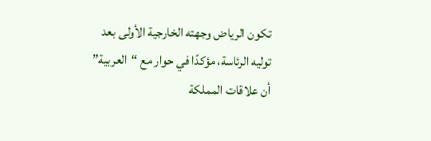تكون الرياض وجهته الخارجية الأولى بعد توليه الرئاسة، مؤكدًا في حوار مع “العربية” أن علاقات المملكة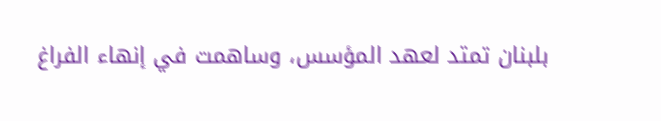بلبنان تمتد لعهد المؤسس، وساهمت في إنهاء الفراغ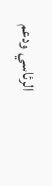الرئاسي ودعم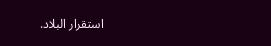استقرار البلاد.